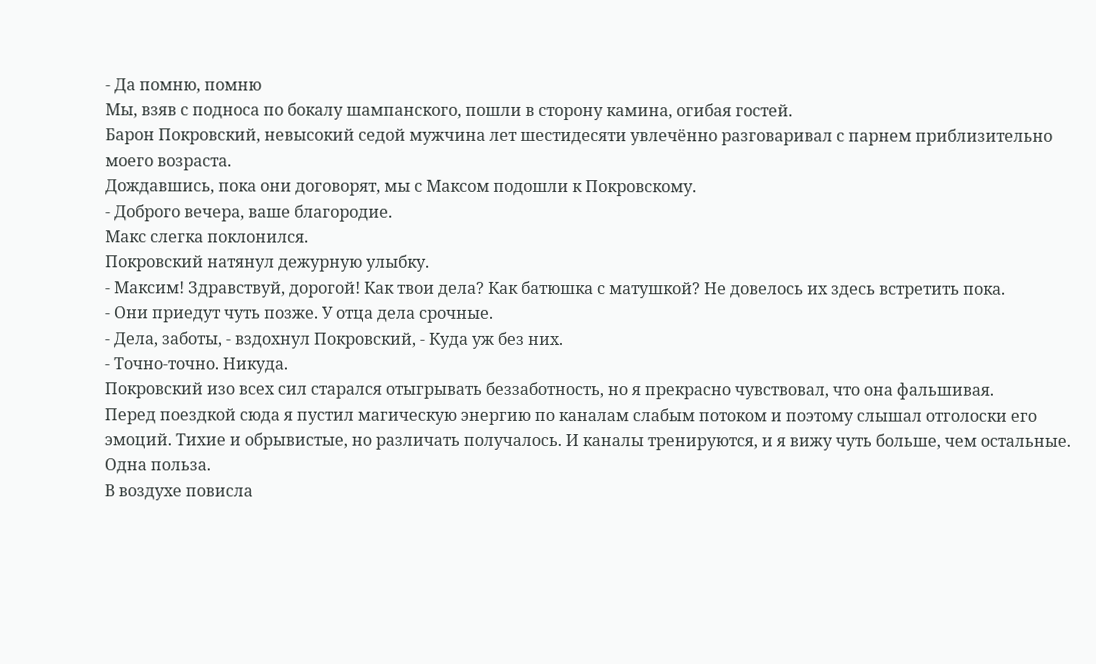- Да помню, помню
Мы, взяв с подноса по бокалу шампанского, пошли в сторону камина, огибая гостей.
Барон Покровский, невысокий седой мужчина лет шестидесяти увлечённо разговаривал с парнем приблизительно моего возраста.
Дождавшись, пока они договорят, мы с Максом подошли к Покровскому.
- Доброго вечера, ваше благородие.
Макс слегка поклонился.
Покровский натянул дежурную улыбку.
- Максим! Здравствуй, дорогой! Как твои дела? Как батюшка с матушкой? Не довелось их здесь встретить пока.
- Они приедут чуть позже. У отца дела срочные.
- Дела, заботы, - вздохнул Покровский, - Куда уж без них.
- Точно-точно. Никуда.
Покровский изо всех сил старался отыгрывать беззаботность, но я прекрасно чувствовал, что она фальшивая.
Перед поездкой сюда я пустил магическую энергию по каналам слабым потоком и поэтому слышал отголоски его эмоций. Тихие и обрывистые, но различать получалось. И каналы тренируются, и я вижу чуть больше, чем остальные. Одна польза.
В воздухе повисла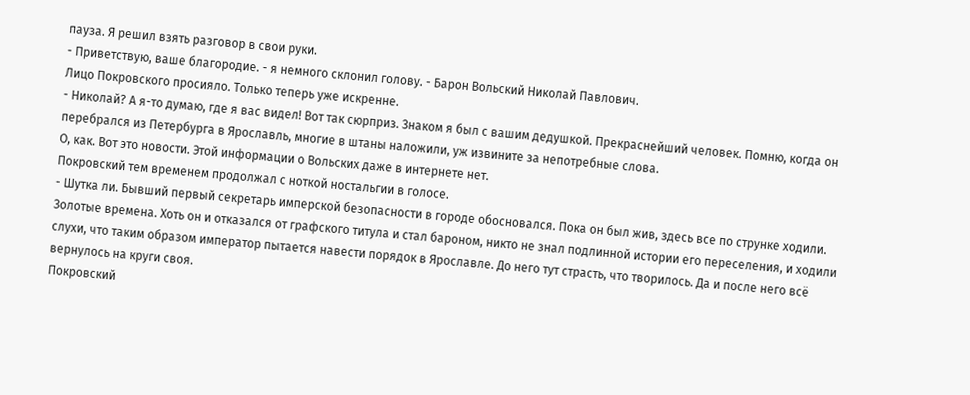пауза. Я решил взять разговор в свои руки.
- Приветствую, ваше благородие. - я немного склонил голову. - Барон Вольский Николай Павлович.
Лицо Покровского просияло. Только теперь уже искренне.
- Николай? А я-то думаю, где я вас видел! Вот так сюрприз. Знаком я был с вашим дедушкой. Прекраснейший человек. Помню, когда он перебрался из Петербурга в Ярославль, многие в штаны наложили, уж извините за непотребные слова.
О, как. Вот это новости. Этой информации о Вольских даже в интернете нет.
Покровский тем временем продолжал с ноткой ностальгии в голосе.
- Шутка ли. Бывший первый секретарь имперской безопасности в городе обосновался. Пока он был жив, здесь все по струнке ходили. Золотые времена. Хоть он и отказался от графского титула и стал бароном, никто не знал подлинной истории его переселения, и ходили слухи, что таким образом император пытается навести порядок в Ярославле. До него тут страсть, что творилось. Да и после него всё вернулось на круги своя.
Покровский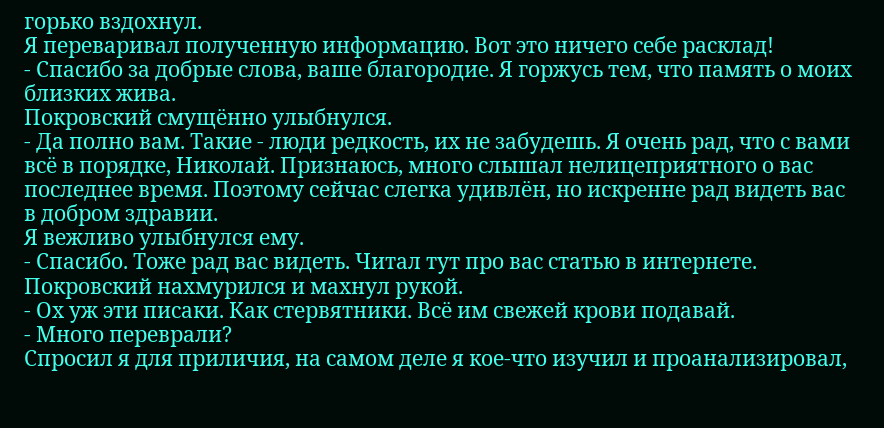горько вздохнул.
Я переваривал полученную информацию. Вот это ничего себе расклад!
- Спасибо за добрые слова, ваше благородие. Я горжусь тем, что память о моих близких жива.
Покровский смущённо улыбнулся.
- Да полно вам. Такие - люди редкость, их не забудешь. Я очень рад, что с вами всё в порядке, Николай. Признаюсь, много слышал нелицеприятного о вас последнее время. Поэтому сейчас слегка удивлён, но искренне рад видеть вас в добром здравии.
Я вежливо улыбнулся ему.
- Спасибо. Тоже рад вас видеть. Читал тут про вас статью в интернете.
Покровский нахмурился и махнул рукой.
- Ох уж эти писаки. Как стервятники. Всё им свежей крови подавай.
- Много переврали?
Спросил я для приличия, на самом деле я кое-что изучил и проанализировал,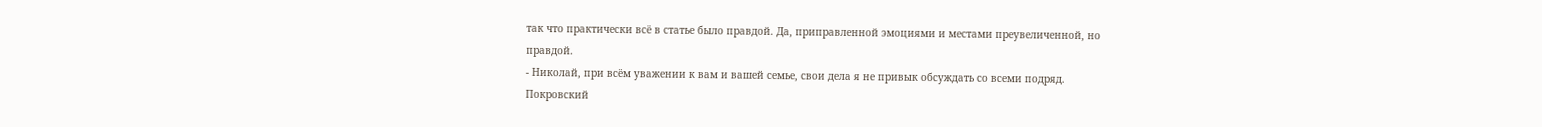так что практически всё в статье было правдой. Да, приправленной эмоциями и местами преувеличенной, но правдой.
- Николай, при всём уважении к вам и вашей семье, свои дела я не привык обсуждать со всеми подряд.
Покровский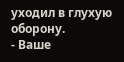уходил в глухую оборону.
- Ваше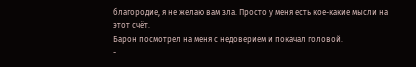благородие, я не желаю вам зла. Просто у меня есть кое-какие мысли на этот счёт.
Барон посмотрел на меня с недоверием и покачал головой.
-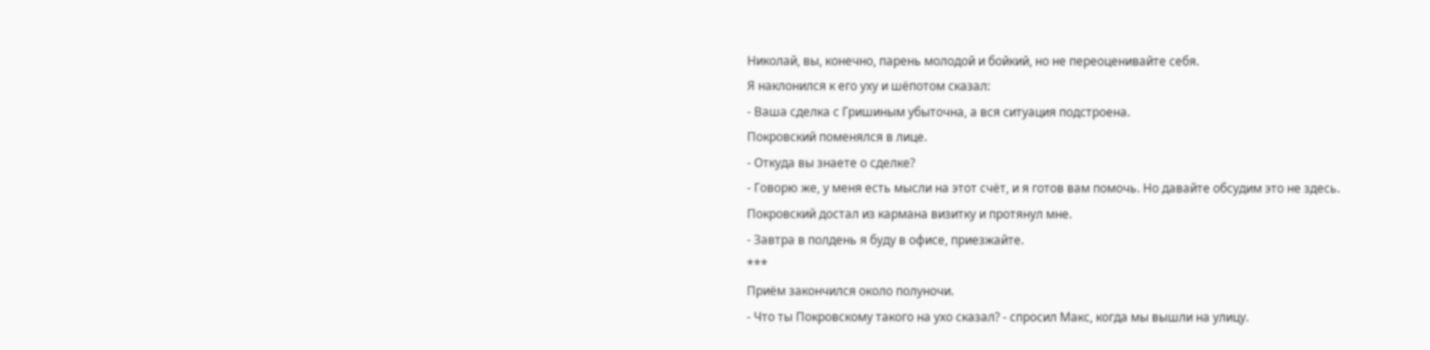Николай, вы, конечно, парень молодой и бойкий, но не переоценивайте себя.
Я наклонился к его уху и шёпотом сказал:
- Ваша сделка с Гришиным убыточна, а вся ситуация подстроена.
Покровский поменялся в лице.
- Откуда вы знаете о сделке?
- Говорю же, у меня есть мысли на этот счёт, и я готов вам помочь. Но давайте обсудим это не здесь.
Покровский достал из кармана визитку и протянул мне.
- Завтра в полдень я буду в офисе, приезжайте.
***
Приём закончился около полуночи.
- Что ты Покровскому такого на ухо сказал? - спросил Макс, когда мы вышли на улицу.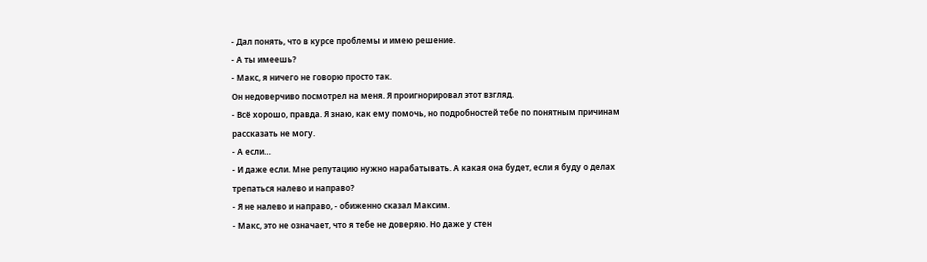- Дал понять, что в курсе проблемы и имею решение.
- А ты имеешь?
- Макс, я ничего не говорю просто так.
Он недоверчиво посмотрел на меня. Я проигнорировал этот взгляд.
- Всё хорошо, правда. Я знаю, как ему помочь, но подробностей тебе по понятным причинам рассказать не могу.
- А если…
- И даже если. Мне репутацию нужно нарабатывать. А какая она будет, если я буду о делах трепаться налево и направо?
- Я не налево и направо, - обиженно сказал Максим.
- Макс, это не означает, что я тебе не доверяю. Но даже у стен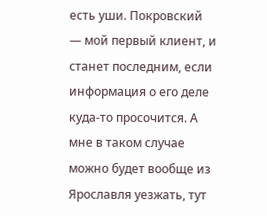есть уши. Покровский — мой первый клиент, и станет последним, если информация о его деле куда-то просочится. А мне в таком случае можно будет вообще из Ярославля уезжать, тут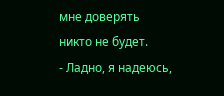мне доверять никто не будет.
- Ладно, я надеюсь,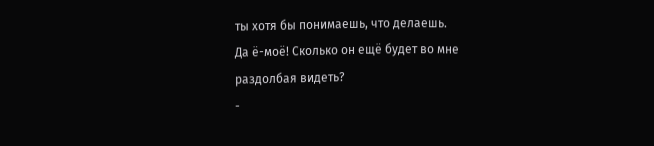ты хотя бы понимаешь, что делаешь.
Да ё-моё! Сколько он ещё будет во мне раздолбая видеть?
-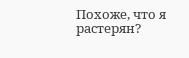Похоже, что я растерян?